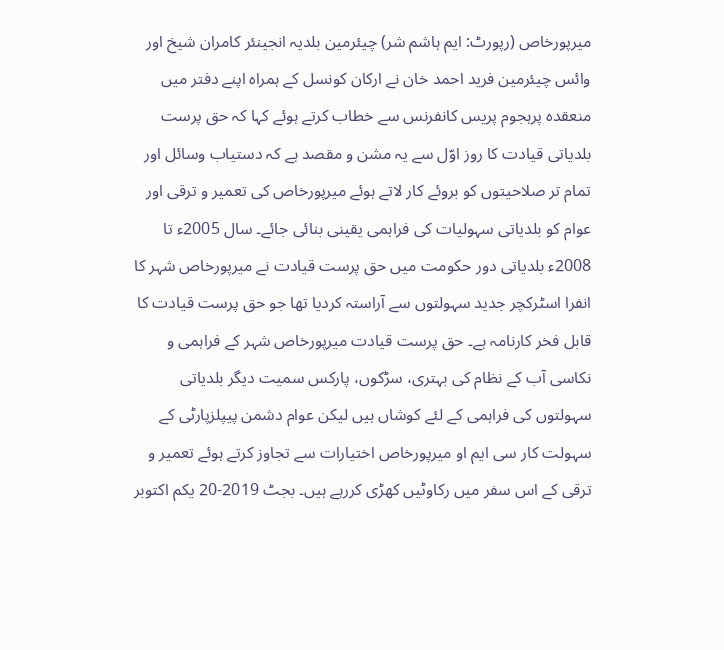میرپورخاص (رپورٹ: ایم ہاشم شر) چیئرمین بلدیہ انجینئر کامران شیخ اور وائس چیئرمین فرید احمد خان نے ارکان کونسل کے ہمراہ اپنے دفتر میں منعقدہ پرہجوم پریس کانفرنس سے خطاب کرتے ہوئے کہا کہ حق پرست بلدیاتی قیادت کا روز اوّل سے یہ مشن و مقصد ہے کہ دستیاب وسائل اور تمام تر صلاحیتوں کو بروئے کار لاتے ہوئے میرپورخاص کی تعمیر و ترقی اور عوام کو بلدیاتی سہولیات کی فراہمی یقینی بنائی جائے۔ سال 2005ء تا 2008ء بلدیاتی دور حکومت میں حق پرست قیادت نے میرپورخاص شہر کا انفرا اسٹرکچر جدید سہولتوں سے آراستہ کردیا تھا جو حق پرست قیادت کا قابل فخر کارنامہ ہے۔ حق پرست قیادت میرپورخاص شہر کے فراہمی و نکاسی آب کے نظام کی بہتری، سڑکوں، پارکس سمیت دیگر بلدیاتی سہولتوں کی فراہمی کے لئے کوشاں ہیں لیکن عوام دشمن پیپلزپارٹی کے سہولت کار سی ایم او میرپورخاص اختیارات سے تجاوز کرتے ہوئے تعمیر و ترقی کے اس سفر میں رکاوٹیں کھڑی کررہے ہیں۔ بجٹ 2019-20 یکم اکتوبر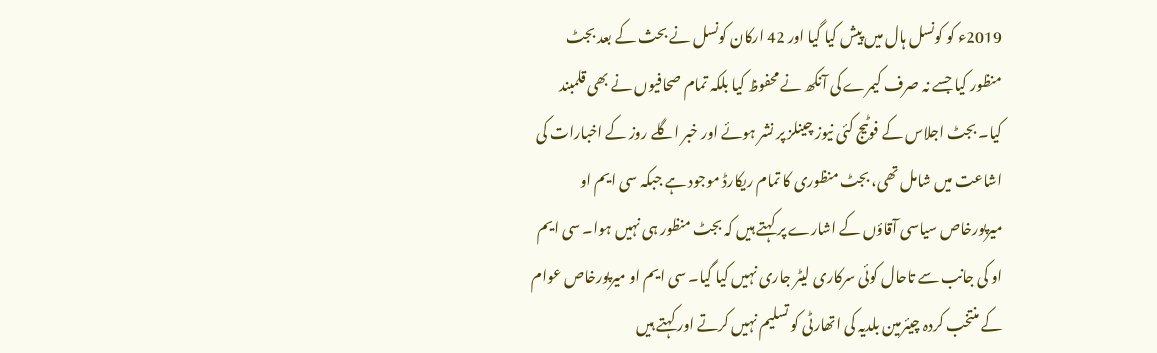2019ء کو کونسل ہال میں پیش کیا گیا اور 42 ارکان کونسل نے بحث کے بعد بجٹ منظور کیا جسے نہ صرف کیمرے کی آنکھ نے محفوظ کیا بلکہ تمام صحافیوں نے بھی قلمبند کیا۔ بجٹ اجلاس کے فوٹیج کئی نیوز چینلز پر نشر ہوئے اور خبر اگلے روز کے اخبارات کی اشاعت میں شامل تھی، بجٹ منظوری کا تمام ریکارڈ موجود ہے جبکہ سی ایم او میرپورخاص سیاسی آقاؤں کے اشارے پر کہتے ہیں کہ بجٹ منظور ہی نہیں ہوا۔ سی ایم او کی جانب سے تاحال کوئی سرکاری لیٹر جاری نہیں کیا گیا۔ سی ایم او میرپورخاص عوام کے منتخب کردہ چیئرمین بلدیہ کی اتھارٹی کو تسلیم نہیں کرتے اور کہتے ہیں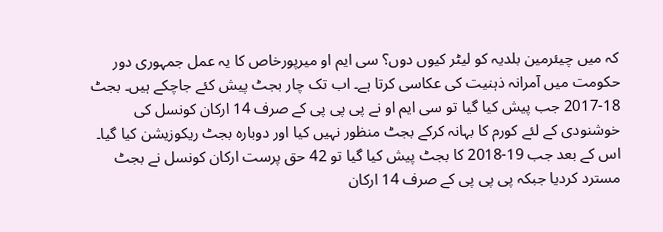کہ میں چیئرمین بلدیہ کو لیٹر کیوں دوں؟ سی ایم او میرپورخاص کا یہ عمل جمہوری دور حکومت میں آمرانہ ذہنیت کی عکاسی کرتا ہے۔ اب تک چار بجٹ پیش کئے جاچکے ہیں۔ بجٹ 18-2017 جب پیش کیا گیا تو سی ایم او نے پی پی پی کے صرف 14 ارکان کونسل کی خوشنودی کے لئے کورم کا بہانہ کرکے بجٹ منظور نہیں کیا اور دوبارہ بجٹ ریکوزیشن کیا گیا۔ اس کے بعد جب 19-2018 کا بجٹ پیش کیا گیا تو 42 حق پرست ارکان کونسل نے بجٹ مسترد کردیا جبکہ پی پی پی کے صرف 14 ارکان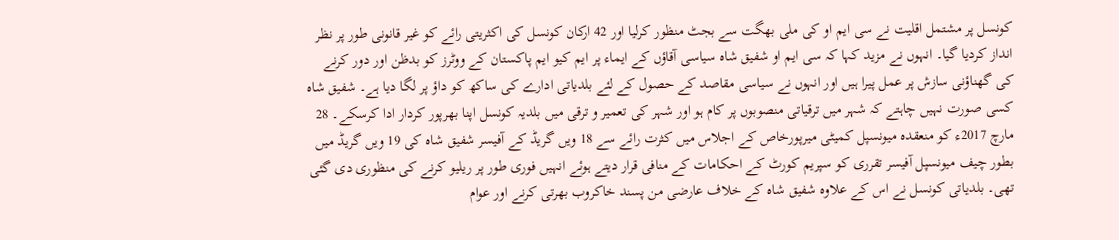کونسل پر مشتمل اقلیت نے سی ایم او کی ملی بھگت سے بجٹ منظور کرلیا اور 42 ارکان کونسل کی اکثریتی رائے کو غیر قانونی طور پر نظر انداز کردیا گیا۔ انہوں نے مزید کہا کہ سی ایم او شفیق شاہ سیاسی آقاؤں کے ایماء پر ایم کیو ایم پاکستان کے ووٹرز کو بدظن اور دور کرنے کی گھناؤنی سازش پر عمل پیرا ہیں اور انہوں نے سیاسی مقاصد کے حصول کے لئے بلدیاتی ادارے کی ساکھ کو داؤ پر لگا دیا ہے۔ شفیق شاہ کسی صورت نہیں چاہتے کہ شہر میں ترقیاتی منصوبوں پر کام ہو اور شہر کی تعمیر و ترقی میں بلدیہ کونسل اپنا بھرپور کردار ادا کرسکے۔ 28 مارچ 2017ء کو منعقدہ میونسپل کمیٹی میرپورخاص کے اجلاس میں کثرت رائے سے 18 ویں گریڈ کے آفیسر شفیق شاہ کی 19 ویں گریڈ میں بطور چیف میونسپل آفیسر تقرری کو سپریم کورٹ کے احکامات کے منافی قرار دیتے ہوئے انہیں فوری طور پر ریلیو کرنے کی منظوری دی گئی تھی۔ بلدیاتی کونسل نے اس کے علاوہ شفیق شاہ کے خلاف عارضی من پسند خاکروب بھرتی کرنے اور عوام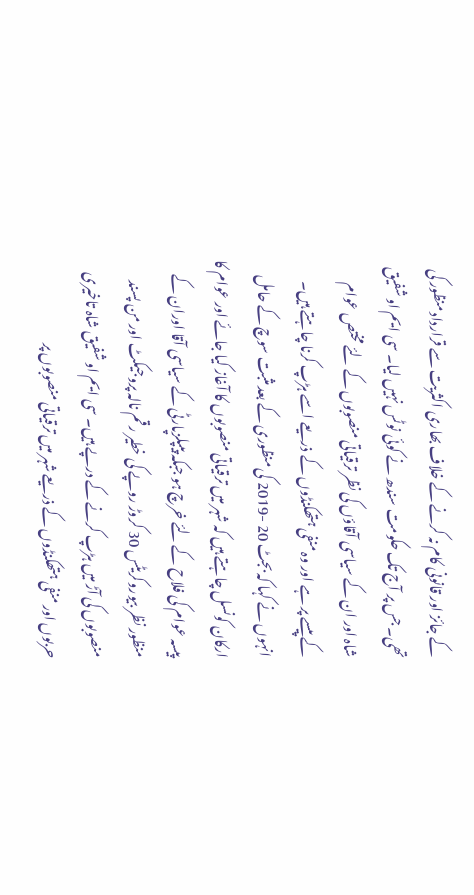کے جائز اور قانونی کام نہ کرنے کے خلاف بھاری اکثریت سے قرارداد منظور کی تھی۔ جس پر آج تک حکومت سندھ نے کوئی نوٹس نہیں لیا۔ سی ایم او شفیق شاہ اور ان کے سیاسی آقاؤں کی نظر ترقیاتی منصوبوں کے لئے مختص عوام کے پیسے پر ہے اور وہ منفی ہتھکنڈوں کے ذریعے اسے ہڑپ کرنا چاہتے ہیں۔ انہوں نے کہا کہ بجٹ 20 -2019 کی منظوری کے بعد مثبت سوچ کے حامل ارکان کونسل چاہتے ہیں کہ شہر میں ترقیاتی منصوبوں کا آغاز کیا جائے اور عوام کا پیسہ عوام کی فلاح کے لئے خرچ ہو جبکہ پیپلزپارٹی کے سیاسی آقا اوران کے منظور نظر بیوروکریٹس 30 کروڑ روپے کی خطیر رقم نالہ پروجیکٹ اور من پسند منصوبوں کی آڑ میں ہڑپ کرنے کے درپے ہیں۔ سی ایم او شفیق شاہ تاخیری حربوں اور منفی ہتھکنڈوں کے ذریعے شہر میں ترقیاتی منصوبوں پر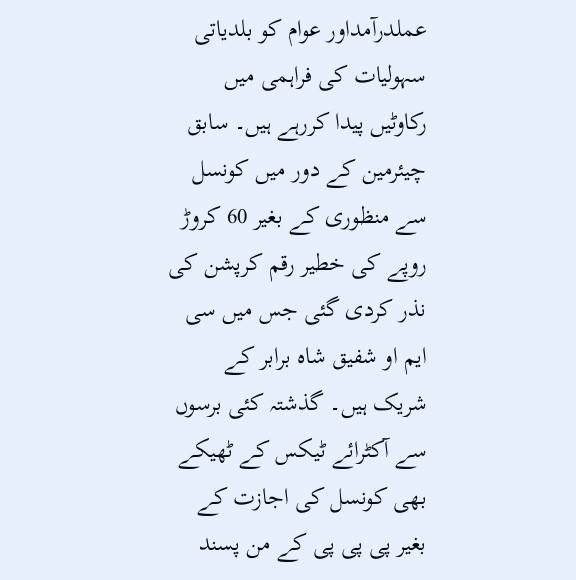عملدرآمداور عوام کو بلدیاتی سہولیات کی فراہمی میں رکاوٹیں پیدا کررہے ہیں۔ سابق چیئرمین کے دور میں کونسل سے منظوری کے بغیر 60 کروڑ روپے کی خطیر رقم کرپشن کی نذر کردی گئی جس میں سی ایم او شفیق شاہ برابر کے شریک ہیں۔ گذشتہ کئی برسوں سے آکٹرائے ٹیکس کے ٹھیکے بھی کونسل کی اجازت کے بغیر پی پی پی کے من پسند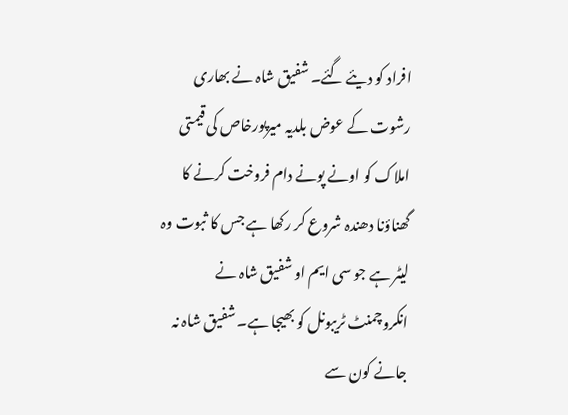افراد کو دیئے گئے۔ شفیق شاہ نے بھاری رشوت کے عوض بلدیہ میرپورخاص کی قیمتی املاک کو اونے پونے دام فروخت کرنے کا گھناؤنا دھندہ شروع کر رکھا ہے جس کا ثبوت وہ لیٹر ہے جو سی ایم او شفیق شاہ نے انکروچمنٹ ٹریبونل کو بھیجا ہے۔ شفیق شاہ نہ جانے کون سے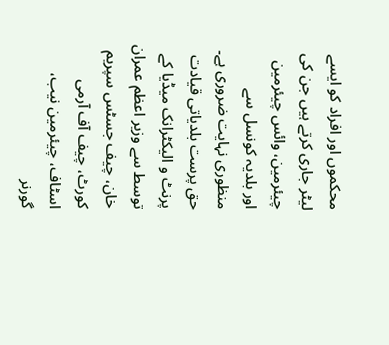محکموں اور افراد کو ایسے لیٹر جاری کرتے ہیں جن کی چیئرمین، وائس چیئرمین اور بلدیہ کونسل سے منظوری نہایت ضروری ہے۔ حق پرست بلدیاتی قیادت پرنٹ و الیکٹرانک میڈیا کے توسط سے وزیر اعظم عمران خان، چیف جسٹس سپریم کورٹ، چیف آف آرمی اسٹاف، چیئرمین نیب، گورنر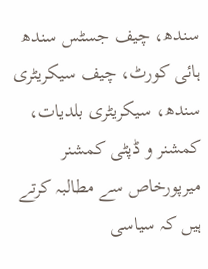سندھ، چیف جسٹس سندھ ہائی کورٹ، چیف سیکریٹری سندھ، سیکریٹری بلدیات، کمشنر و ڈپٹی کمشنر میرپورخاص سے مطالبہ کرتے ہیں کہ سیاسی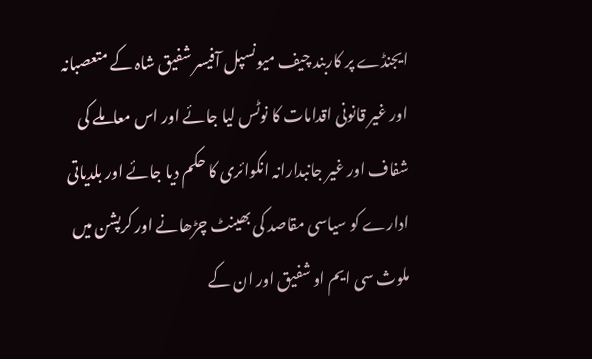ایجنڈے پر کاربند چیف میونسپل آفیسر شفیق شاہ کے متعصبانہ اور غیر قانونی اقدامات کا نوٹس لیا جائے اور اس معاملے کی شفاف اور غیر جانبدارانہ انکوائری کا حکم دیا جائے اور بلدیاتی ادارے کو سیاسی مقاصد کی بھینٹ چڑھانے اور کرپشن میں ملوث سی ایم او شفیق اور ان کے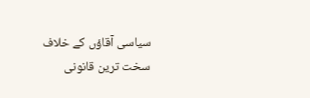سیاسی آقاؤں کے خلاف سخت ترین قانونی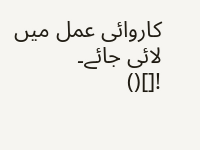کاروائی عمل میں لائی جائے۔
![]()